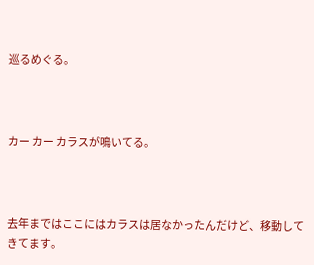巡るめぐる。



カー カー カラスが鳴いてる。



去年まではここにはカラスは居なかったんだけど、移動してきてます。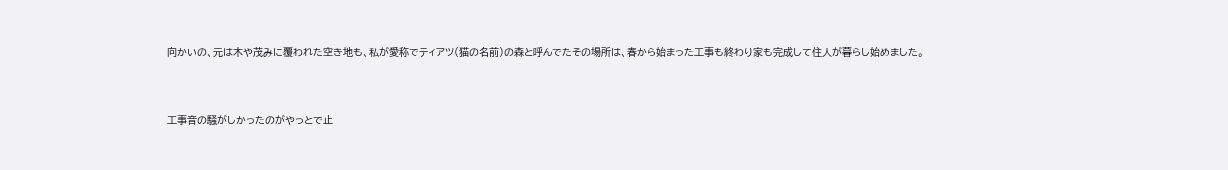向かいの、元は木や茂みに覆われた空き地も、私が愛称でティアツ(猫の名前)の森と呼んでたその場所は、春から始まった工事も終わり家も完成して住人が暮らし始めました。



工事音の騒がしかったのがやっとで止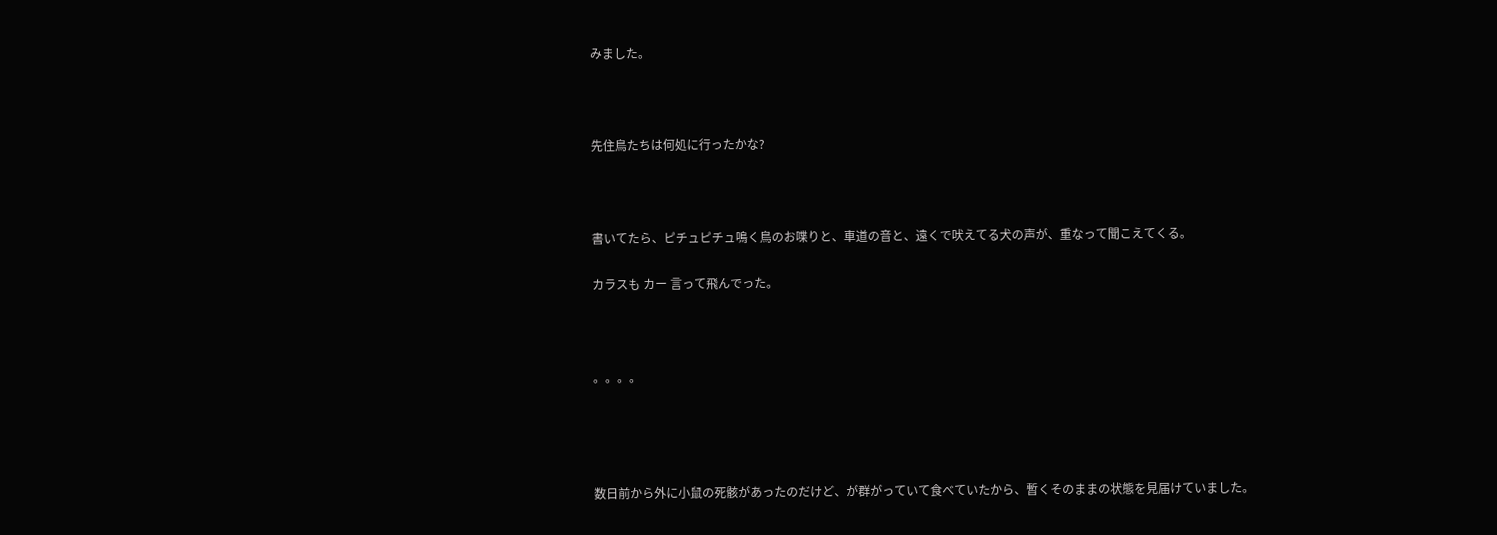みました。



先住鳥たちは何処に行ったかな?



書いてたら、ピチュピチュ鳴く鳥のお喋りと、車道の音と、遠くで吠えてる犬の声が、重なって聞こえてくる。

カラスも カー 言って飛んでった。



。。。。




数日前から外に小鼠の死骸があったのだけど、が群がっていて食べていたから、暫くそのままの状態を見届けていました。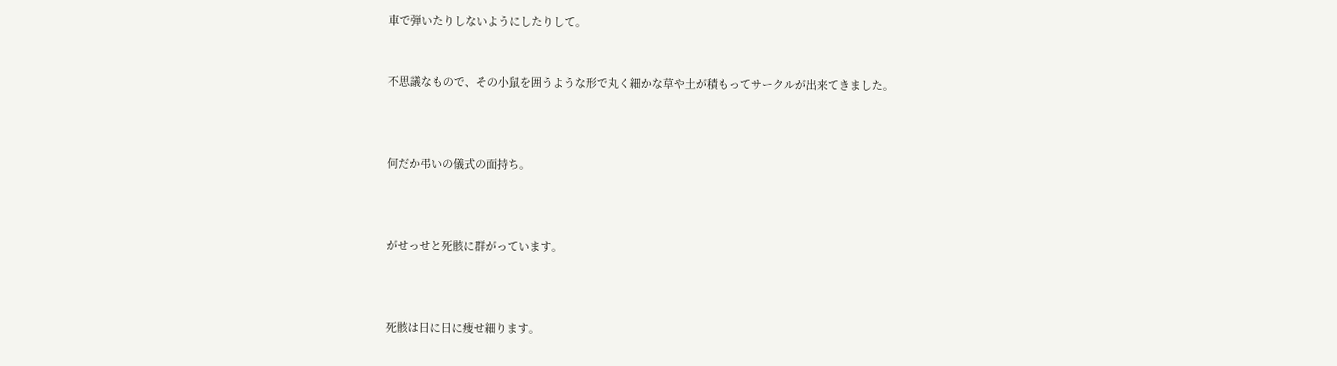車で弾いたりしないようにしたりして。


不思議なもので、その小鼠を囲うような形で丸く細かな草や土が積もってサークルが出来てきました。



何だか弔いの儀式の面持ち。



がせっせと死骸に群がっています。



死骸は日に日に痩せ細ります。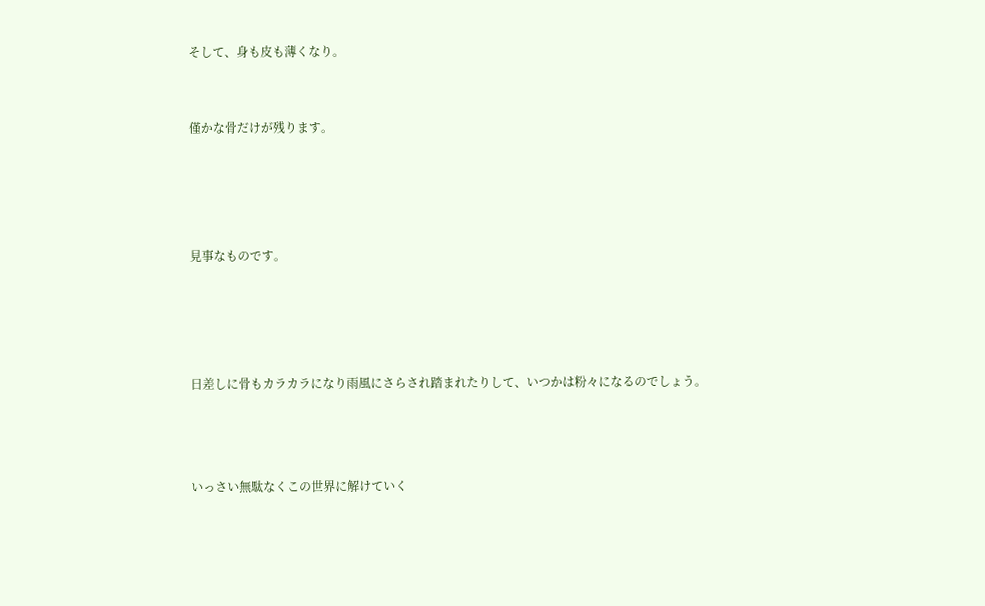そして、身も皮も薄くなり。


僅かな骨だけが残ります。




見事なものです。




日差しに骨もカラカラになり雨風にさらされ踏まれたりして、いつかは粉々になるのでしょう。



いっさい無駄なくこの世界に解けていく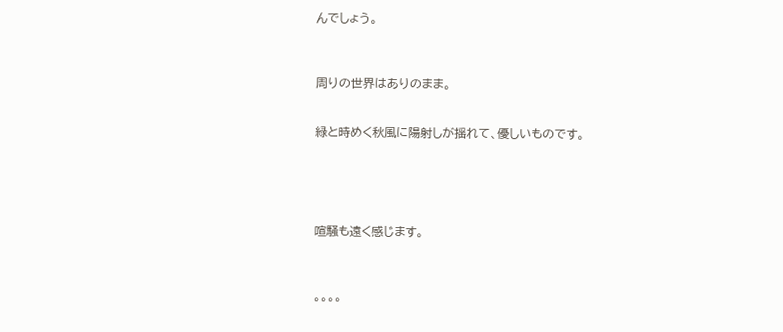んでしょう。



周りの世界はありのまま。


緑と時めく秋風に陽射しが揺れて、優しいものです。





喧騒も遠く感じます。



。。。。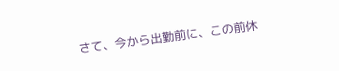さて、今から出勤前に、この前休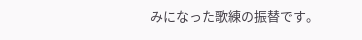みになった歌練の振替です。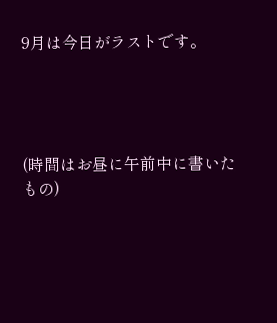9月は今日がラストです。




(時間はお昼に午前中に書いたもの)